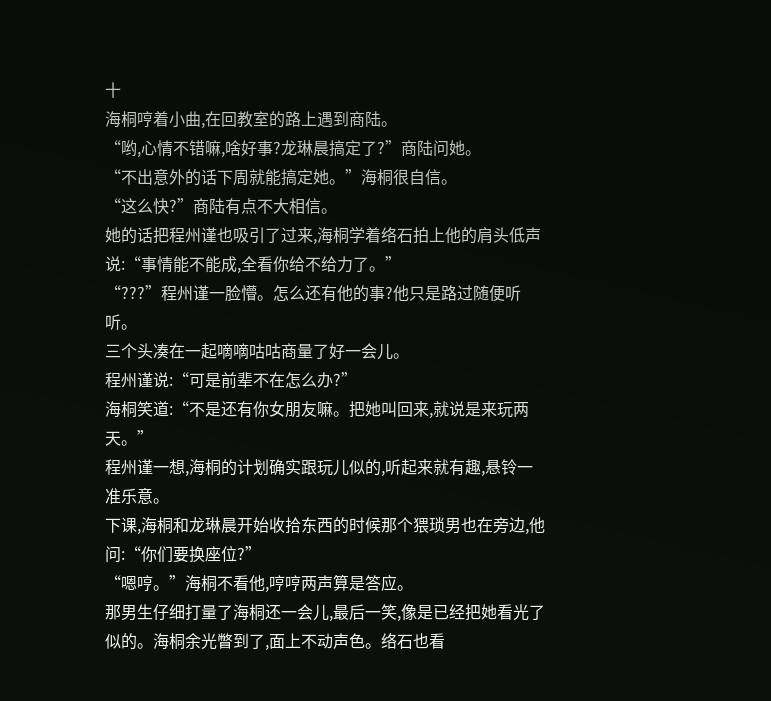十
海桐哼着小曲,在回教室的路上遇到商陆。
“哟,心情不错嘛,啥好事?龙琳晨搞定了?”商陆问她。
“不出意外的话下周就能搞定她。”海桐很自信。
“这么快?”商陆有点不大相信。
她的话把程州谨也吸引了过来,海桐学着络石拍上他的肩头低声说:“事情能不能成,全看你给不给力了。”
“???”程州谨一脸懵。怎么还有他的事?他只是路过随便听听。
三个头凑在一起嘀嘀咕咕商量了好一会儿。
程州谨说:“可是前辈不在怎么办?”
海桐笑道:“不是还有你女朋友嘛。把她叫回来,就说是来玩两天。”
程州谨一想,海桐的计划确实跟玩儿似的,听起来就有趣,悬铃一准乐意。
下课,海桐和龙琳晨开始收拾东西的时候那个猥琐男也在旁边,他问:“你们要换座位?”
“嗯哼。”海桐不看他,哼哼两声算是答应。
那男生仔细打量了海桐还一会儿,最后一笑,像是已经把她看光了似的。海桐余光瞥到了,面上不动声色。络石也看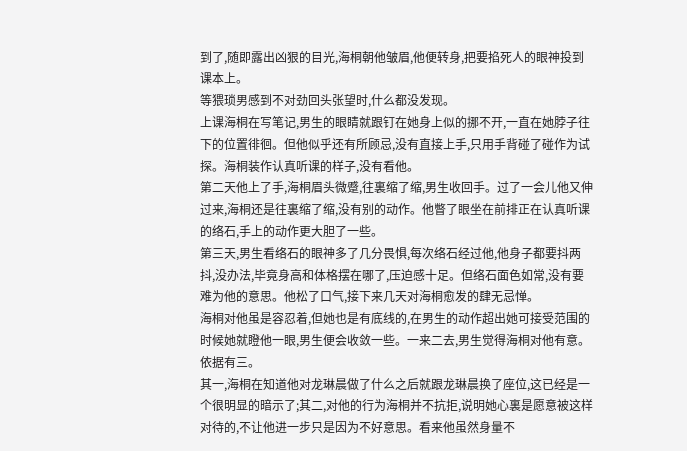到了,随即露出凶狠的目光,海桐朝他皱眉,他便转身,把要掐死人的眼神投到课本上。
等猥琐男感到不对劲回头张望时,什么都没发现。
上课海桐在写笔记,男生的眼睛就跟钉在她身上似的挪不开,一直在她脖子往下的位置徘徊。但他似乎还有所顾忌,没有直接上手,只用手背碰了碰作为试探。海桐装作认真听课的样子,没有看他。
第二天他上了手,海桐眉头微蹙,往裏缩了缩,男生收回手。过了一会儿他又伸过来,海桐还是往裏缩了缩,没有别的动作。他瞥了眼坐在前排正在认真听课的络石,手上的动作更大胆了一些。
第三天,男生看络石的眼神多了几分畏惧,每次络石经过他,他身子都要抖两抖,没办法,毕竟身高和体格摆在哪了,压迫感十足。但络石面色如常,没有要难为他的意思。他松了口气,接下来几天对海桐愈发的肆无忌惮。
海桐对他虽是容忍着,但她也是有底线的,在男生的动作超出她可接受范围的时候她就瞪他一眼,男生便会收敛一些。一来二去,男生觉得海桐对他有意。依据有三。
其一,海桐在知道他对龙琳晨做了什么之后就跟龙琳晨换了座位,这已经是一个很明显的暗示了;其二,对他的行为海桐并不抗拒,说明她心裏是愿意被这样对待的,不让他进一步只是因为不好意思。看来他虽然身量不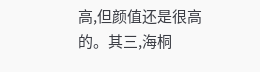高,但颜值还是很高的。其三,海桐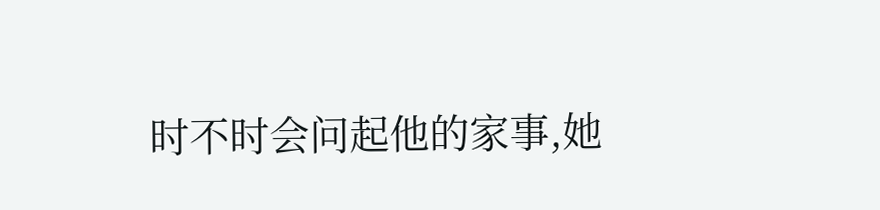时不时会问起他的家事,她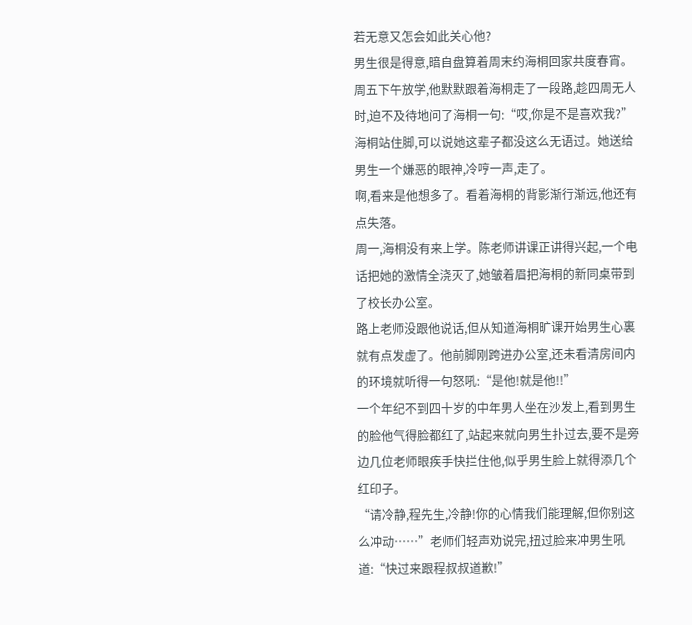若无意又怎会如此关心他?
男生很是得意,暗自盘算着周末约海桐回家共度春宵。周五下午放学,他默默跟着海桐走了一段路,趁四周无人时,迫不及待地问了海桐一句:“哎,你是不是喜欢我?”
海桐站住脚,可以说她这辈子都没这么无语过。她送给男生一个嫌恶的眼神,冷哼一声,走了。
啊,看来是他想多了。看着海桐的背影渐行渐远,他还有点失落。
周一,海桐没有来上学。陈老师讲课正讲得兴起,一个电话把她的激情全浇灭了,她皱着眉把海桐的新同桌带到了校长办公室。
路上老师没跟他说话,但从知道海桐旷课开始男生心裏就有点发虚了。他前脚刚跨进办公室,还未看清房间内的环境就听得一句怒吼:“是他!就是他!!”
一个年纪不到四十岁的中年男人坐在沙发上,看到男生的脸他气得脸都红了,站起来就向男生扑过去,要不是旁边几位老师眼疾手快拦住他,似乎男生脸上就得添几个红印子。
“请冷静,程先生,冷静!你的心情我们能理解,但你别这么冲动……”老师们轻声劝说完,扭过脸来冲男生吼道:“快过来跟程叔叔道歉!”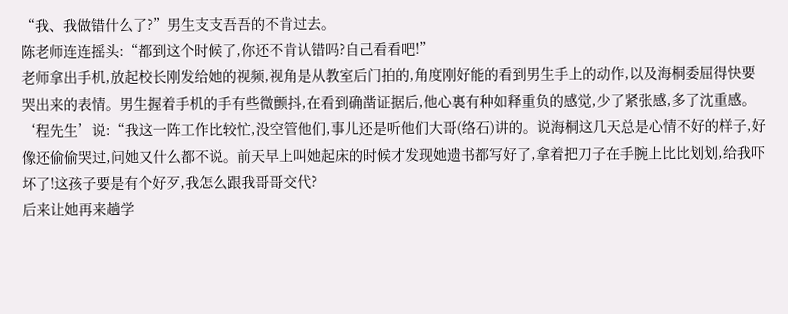“我、我做错什么了?”男生支支吾吾的不肯过去。
陈老师连连摇头:“都到这个时候了,你还不肯认错吗?自己看看吧!”
老师拿出手机,放起校长刚发给她的视频,视角是从教室后门拍的,角度刚好能的看到男生手上的动作,以及海桐委屈得快要哭出来的表情。男生握着手机的手有些微颤抖,在看到确凿证据后,他心裏有种如释重负的感觉,少了紧张感,多了沈重感。
‘程先生’说:“我这一阵工作比较忙,没空管他们,事儿还是听他们大哥(络石)讲的。说海桐这几天总是心情不好的样子,好像还偷偷哭过,问她又什么都不说。前天早上叫她起床的时候才发现她遗书都写好了,拿着把刀子在手腕上比比划划,给我吓坏了!这孩子要是有个好歹,我怎么跟我哥哥交代?
后来让她再来趟学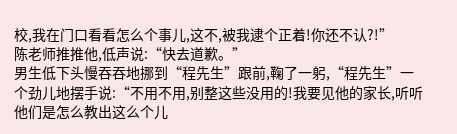校,我在门口看看怎么个事儿,这不,被我逮个正着!你还不认?!”
陈老师推推他,低声说:“快去道歉。”
男生低下头慢吞吞地挪到“程先生”跟前,鞠了一躬,“程先生”一个劲儿地摆手说:“不用不用,别整这些没用的!我要见他的家长,听听他们是怎么教出这么个儿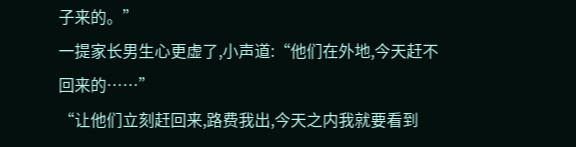子来的。”
一提家长男生心更虚了,小声道:“他们在外地,今天赶不回来的……”
“让他们立刻赶回来,路费我出,今天之内我就要看到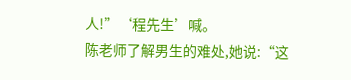人!”‘程先生’喊。
陈老师了解男生的难处,她说:“这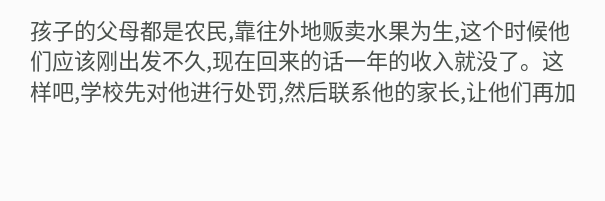孩子的父母都是农民,靠往外地贩卖水果为生,这个时候他们应该刚出发不久,现在回来的话一年的收入就没了。这样吧,学校先对他进行处罚,然后联系他的家长,让他们再加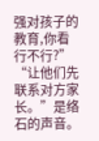强对孩子的教育,你看行不行?”
“让他们先联系对方家长。”是络石的声音。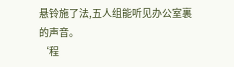悬铃施了法,五人组能听见办公室裏的声音。
‘程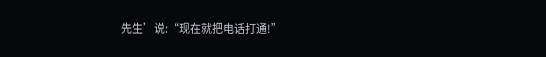先生’说:“现在就把电话打通!”